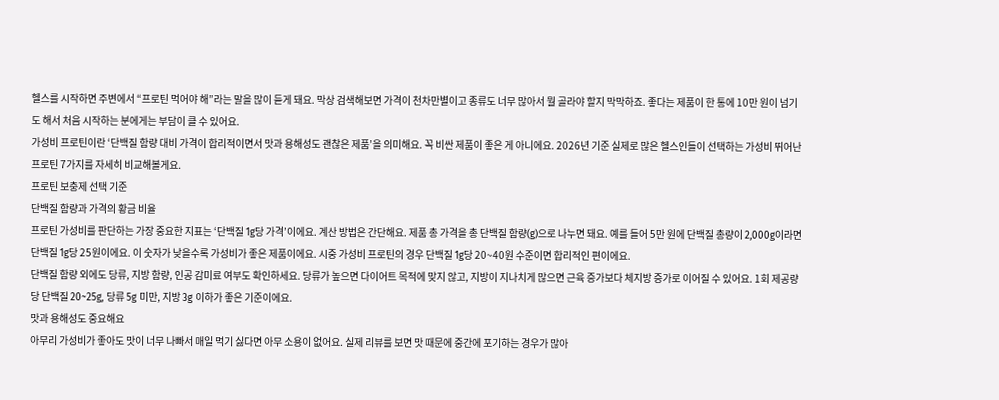헬스를 시작하면 주변에서 “프로틴 먹어야 해”라는 말을 많이 듣게 돼요. 막상 검색해보면 가격이 천차만별이고 종류도 너무 많아서 뭘 골라야 할지 막막하죠. 좋다는 제품이 한 통에 10만 원이 넘기도 해서 처음 시작하는 분에게는 부담이 클 수 있어요.
가성비 프로틴이란 ‘단백질 함량 대비 가격이 합리적이면서 맛과 용해성도 괜찮은 제품’을 의미해요. 꼭 비싼 제품이 좋은 게 아니에요. 2026년 기준 실제로 많은 헬스인들이 선택하는 가성비 뛰어난 프로틴 7가지를 자세히 비교해볼게요.
프로틴 보충제 선택 기준
단백질 함량과 가격의 황금 비율
프로틴 가성비를 판단하는 가장 중요한 지표는 ‘단백질 1g당 가격’이에요. 계산 방법은 간단해요. 제품 총 가격을 총 단백질 함량(g)으로 나누면 돼요. 예를 들어 5만 원에 단백질 총량이 2,000g이라면 단백질 1g당 25원이에요. 이 숫자가 낮을수록 가성비가 좋은 제품이에요. 시중 가성비 프로틴의 경우 단백질 1g당 20~40원 수준이면 합리적인 편이에요.
단백질 함량 외에도 당류, 지방 함량, 인공 감미료 여부도 확인하세요. 당류가 높으면 다이어트 목적에 맞지 않고, 지방이 지나치게 많으면 근육 증가보다 체지방 증가로 이어질 수 있어요. 1회 제공량당 단백질 20~25g, 당류 5g 미만, 지방 3g 이하가 좋은 기준이에요.
맛과 용해성도 중요해요
아무리 가성비가 좋아도 맛이 너무 나빠서 매일 먹기 싫다면 아무 소용이 없어요. 실제 리뷰를 보면 맛 때문에 중간에 포기하는 경우가 많아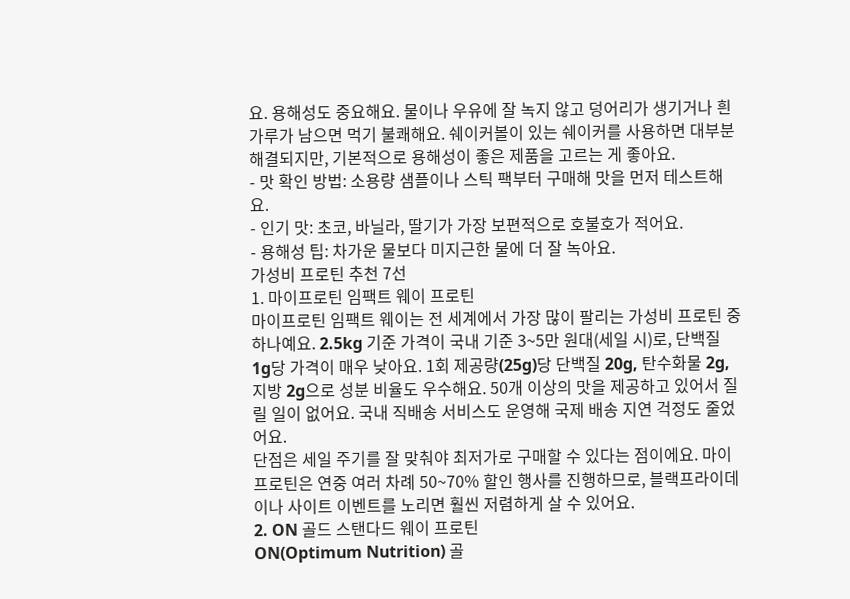요. 용해성도 중요해요. 물이나 우유에 잘 녹지 않고 덩어리가 생기거나 흰 가루가 남으면 먹기 불쾌해요. 쉐이커볼이 있는 쉐이커를 사용하면 대부분 해결되지만, 기본적으로 용해성이 좋은 제품을 고르는 게 좋아요.
- 맛 확인 방법: 소용량 샘플이나 스틱 팩부터 구매해 맛을 먼저 테스트해요.
- 인기 맛: 초코, 바닐라, 딸기가 가장 보편적으로 호불호가 적어요.
- 용해성 팁: 차가운 물보다 미지근한 물에 더 잘 녹아요.
가성비 프로틴 추천 7선
1. 마이프로틴 임팩트 웨이 프로틴
마이프로틴 임팩트 웨이는 전 세계에서 가장 많이 팔리는 가성비 프로틴 중 하나예요. 2.5kg 기준 가격이 국내 기준 3~5만 원대(세일 시)로, 단백질 1g당 가격이 매우 낮아요. 1회 제공량(25g)당 단백질 20g, 탄수화물 2g, 지방 2g으로 성분 비율도 우수해요. 50개 이상의 맛을 제공하고 있어서 질릴 일이 없어요. 국내 직배송 서비스도 운영해 국제 배송 지연 걱정도 줄었어요.
단점은 세일 주기를 잘 맞춰야 최저가로 구매할 수 있다는 점이에요. 마이프로틴은 연중 여러 차례 50~70% 할인 행사를 진행하므로, 블랙프라이데이나 사이트 이벤트를 노리면 훨씬 저렴하게 살 수 있어요.
2. ON 골드 스탠다드 웨이 프로틴
ON(Optimum Nutrition) 골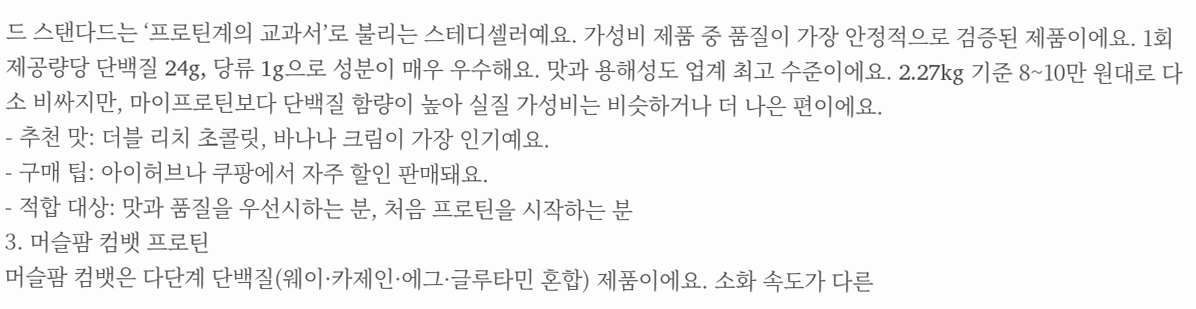드 스탠다드는 ‘프로틴계의 교과서’로 불리는 스테디셀러예요. 가성비 제품 중 품질이 가장 안정적으로 검증된 제품이에요. 1회 제공량당 단백질 24g, 당류 1g으로 성분이 매우 우수해요. 맛과 용해성도 업계 최고 수준이에요. 2.27kg 기준 8~10만 원대로 다소 비싸지만, 마이프로틴보다 단백질 함량이 높아 실질 가성비는 비슷하거나 더 나은 편이에요.
- 추천 맛: 더블 리치 초콜릿, 바나나 크림이 가장 인기예요.
- 구매 팁: 아이허브나 쿠팡에서 자주 할인 판매돼요.
- 적합 대상: 맛과 품질을 우선시하는 분, 처음 프로틴을 시작하는 분
3. 머슬팜 컴뱃 프로틴
머슬팜 컴뱃은 다단계 단백질(웨이·카제인·에그·글루타민 혼합) 제품이에요. 소화 속도가 다른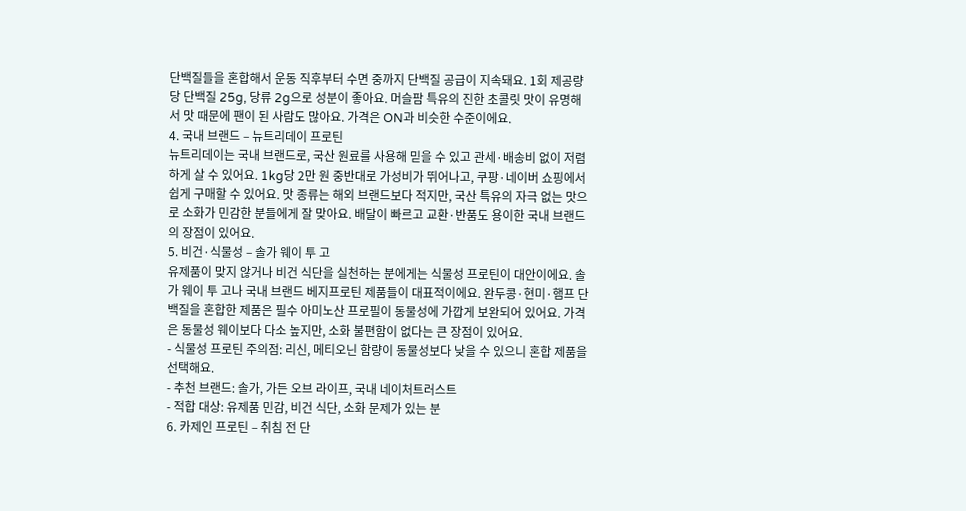단백질들을 혼합해서 운동 직후부터 수면 중까지 단백질 공급이 지속돼요. 1회 제공량당 단백질 25g, 당류 2g으로 성분이 좋아요. 머슬팜 특유의 진한 초콜릿 맛이 유명해서 맛 때문에 팬이 된 사람도 많아요. 가격은 ON과 비슷한 수준이에요.
4. 국내 브랜드 – 뉴트리데이 프로틴
뉴트리데이는 국내 브랜드로, 국산 원료를 사용해 믿을 수 있고 관세·배송비 없이 저렴하게 살 수 있어요. 1kg당 2만 원 중반대로 가성비가 뛰어나고, 쿠팡·네이버 쇼핑에서 쉽게 구매할 수 있어요. 맛 종류는 해외 브랜드보다 적지만, 국산 특유의 자극 없는 맛으로 소화가 민감한 분들에게 잘 맞아요. 배달이 빠르고 교환·반품도 용이한 국내 브랜드의 장점이 있어요.
5. 비건·식물성 – 솔가 웨이 투 고
유제품이 맞지 않거나 비건 식단을 실천하는 분에게는 식물성 프로틴이 대안이에요. 솔가 웨이 투 고나 국내 브랜드 베지프로틴 제품들이 대표적이에요. 완두콩·현미·햄프 단백질을 혼합한 제품은 필수 아미노산 프로필이 동물성에 가깝게 보완되어 있어요. 가격은 동물성 웨이보다 다소 높지만, 소화 불편함이 없다는 큰 장점이 있어요.
- 식물성 프로틴 주의점: 리신, 메티오닌 함량이 동물성보다 낮을 수 있으니 혼합 제품을 선택해요.
- 추천 브랜드: 솔가, 가든 오브 라이프, 국내 네이처트러스트
- 적합 대상: 유제품 민감, 비건 식단, 소화 문제가 있는 분
6. 카제인 프로틴 – 취침 전 단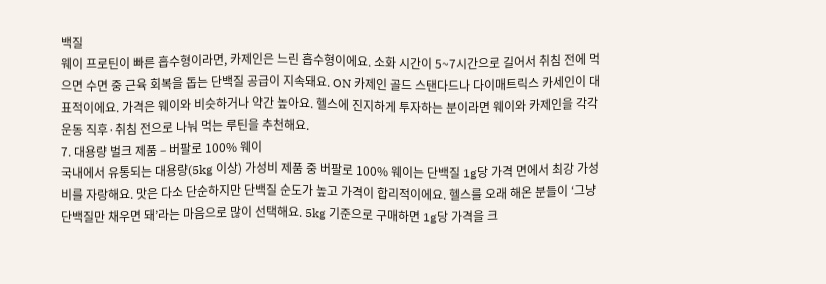백질
웨이 프로틴이 빠른 흡수형이라면, 카제인은 느린 흡수형이에요. 소화 시간이 5~7시간으로 길어서 취침 전에 먹으면 수면 중 근육 회복을 돕는 단백질 공급이 지속돼요. ON 카제인 골드 스탠다드나 다이매트릭스 카세인이 대표적이에요. 가격은 웨이와 비슷하거나 약간 높아요. 헬스에 진지하게 투자하는 분이라면 웨이와 카제인을 각각 운동 직후·취침 전으로 나눠 먹는 루틴을 추천해요.
7. 대용량 벌크 제품 – 버팔로 100% 웨이
국내에서 유통되는 대용량(5kg 이상) 가성비 제품 중 버팔로 100% 웨이는 단백질 1g당 가격 면에서 최강 가성비를 자랑해요. 맛은 다소 단순하지만 단백질 순도가 높고 가격이 합리적이에요. 헬스를 오래 해온 분들이 ‘그냥 단백질만 채우면 돼’라는 마음으로 많이 선택해요. 5kg 기준으로 구매하면 1g당 가격을 크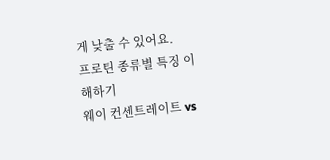게 낮출 수 있어요.
프로틴 종류별 특징 이해하기
웨이 컨센트레이트 vs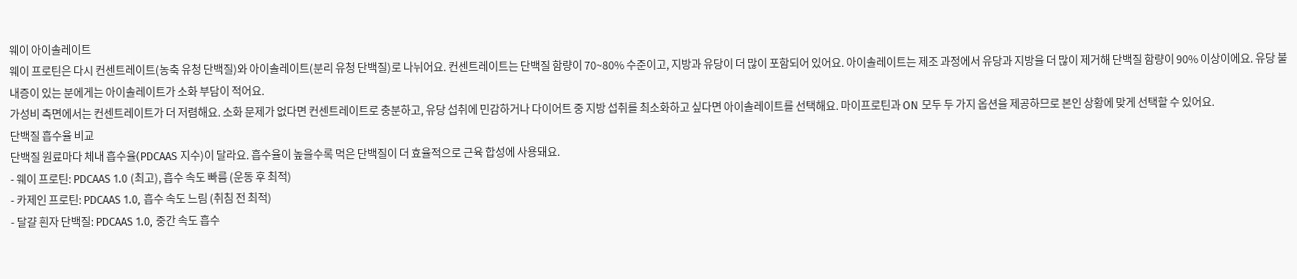웨이 아이솔레이트
웨이 프로틴은 다시 컨센트레이트(농축 유청 단백질)와 아이솔레이트(분리 유청 단백질)로 나뉘어요. 컨센트레이트는 단백질 함량이 70~80% 수준이고, 지방과 유당이 더 많이 포함되어 있어요. 아이솔레이트는 제조 과정에서 유당과 지방을 더 많이 제거해 단백질 함량이 90% 이상이에요. 유당 불내증이 있는 분에게는 아이솔레이트가 소화 부담이 적어요.
가성비 측면에서는 컨센트레이트가 더 저렴해요. 소화 문제가 없다면 컨센트레이트로 충분하고, 유당 섭취에 민감하거나 다이어트 중 지방 섭취를 최소화하고 싶다면 아이솔레이트를 선택해요. 마이프로틴과 ON 모두 두 가지 옵션을 제공하므로 본인 상황에 맞게 선택할 수 있어요.
단백질 흡수율 비교
단백질 원료마다 체내 흡수율(PDCAAS 지수)이 달라요. 흡수율이 높을수록 먹은 단백질이 더 효율적으로 근육 합성에 사용돼요.
- 웨이 프로틴: PDCAAS 1.0 (최고), 흡수 속도 빠름 (운동 후 최적)
- 카제인 프로틴: PDCAAS 1.0, 흡수 속도 느림 (취침 전 최적)
- 달걀 흰자 단백질: PDCAAS 1.0, 중간 속도 흡수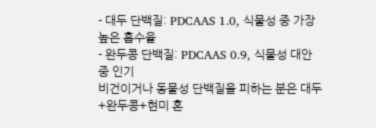- 대두 단백질: PDCAAS 1.0, 식물성 중 가장 높은 흡수율
- 완두콩 단백질: PDCAAS 0.9, 식물성 대안 중 인기
비건이거나 동물성 단백질을 피하는 분은 대두+완두콩+현미 혼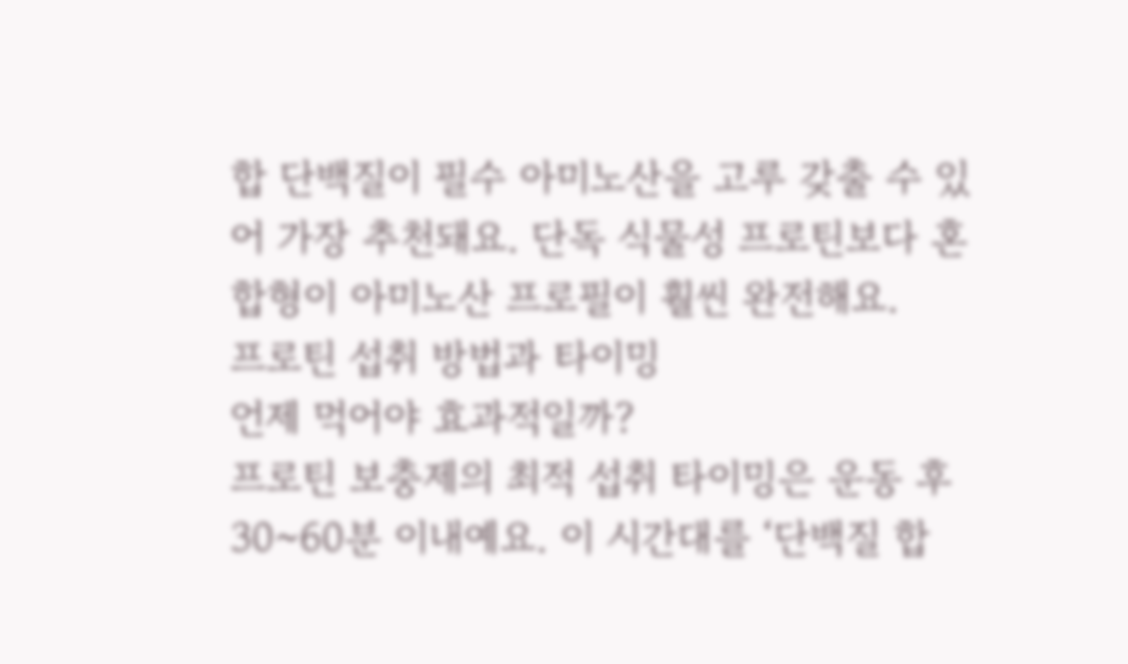합 단백질이 필수 아미노산을 고루 갖출 수 있어 가장 추천돼요. 단독 식물성 프로틴보다 혼합형이 아미노산 프로필이 훨씬 완전해요.
프로틴 섭취 방법과 타이밍
언제 먹어야 효과적일까?
프로틴 보충제의 최적 섭취 타이밍은 운동 후 30~60분 이내예요. 이 시간대를 ‘단백질 합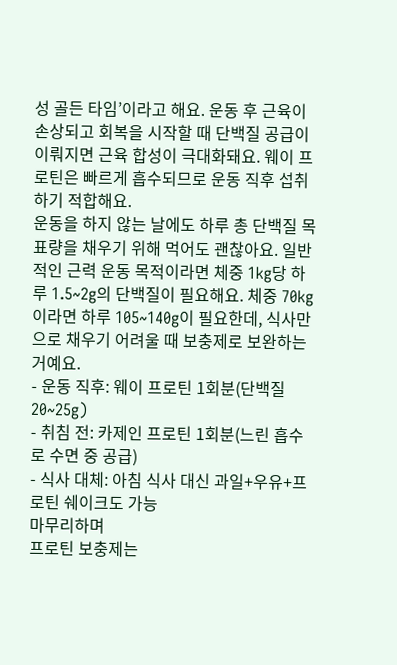성 골든 타임’이라고 해요. 운동 후 근육이 손상되고 회복을 시작할 때 단백질 공급이 이뤄지면 근육 합성이 극대화돼요. 웨이 프로틴은 빠르게 흡수되므로 운동 직후 섭취하기 적합해요.
운동을 하지 않는 날에도 하루 총 단백질 목표량을 채우기 위해 먹어도 괜찮아요. 일반적인 근력 운동 목적이라면 체중 1kg당 하루 1.5~2g의 단백질이 필요해요. 체중 70kg이라면 하루 105~140g이 필요한데, 식사만으로 채우기 어려울 때 보충제로 보완하는 거예요.
- 운동 직후: 웨이 프로틴 1회분(단백질 20~25g)
- 취침 전: 카제인 프로틴 1회분(느린 흡수로 수면 중 공급)
- 식사 대체: 아침 식사 대신 과일+우유+프로틴 쉐이크도 가능
마무리하며
프로틴 보충제는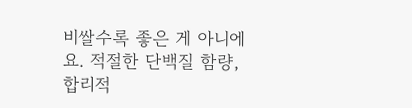비쌀수록 좋은 게 아니에요. 적절한 단백질 함량, 합리적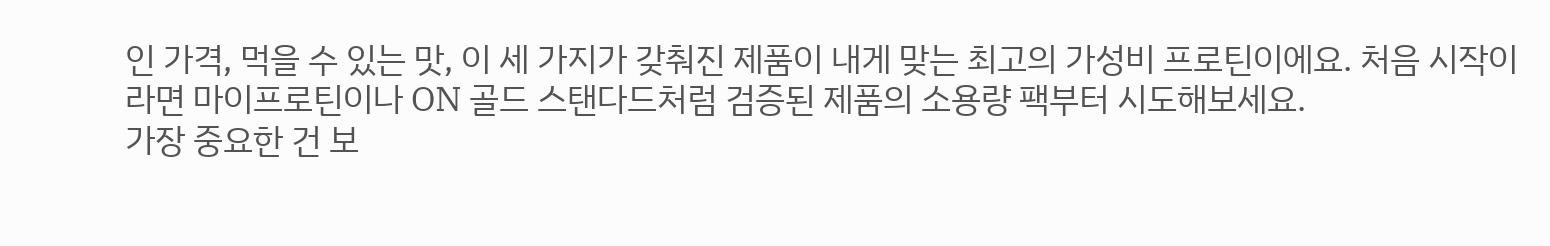인 가격, 먹을 수 있는 맛, 이 세 가지가 갖춰진 제품이 내게 맞는 최고의 가성비 프로틴이에요. 처음 시작이라면 마이프로틴이나 ON 골드 스탠다드처럼 검증된 제품의 소용량 팩부터 시도해보세요.
가장 중요한 건 보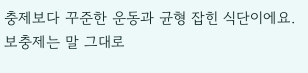충제보다 꾸준한 운동과 균형 잡힌 식단이에요. 보충제는 말 그대로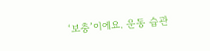‘보충’이에요. 운동 습관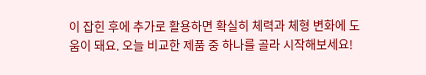이 잡힌 후에 추가로 활용하면 확실히 체력과 체형 변화에 도움이 돼요. 오늘 비교한 제품 중 하나를 골라 시작해보세요!